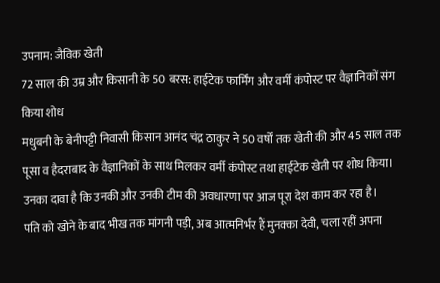उपनाम: जैविक खेती
72 साल की उम्र और किसानी के 50 बरस: हाईटेक फार्मिंग और वर्मी कंपोस्ट पर वैज्ञानिकों संग किया शोध
मधुबनी के बेनीपट्टी निवासी किसान आनंद चंद्र ठाकुर ने 50 वर्षों तक खेती की और 45 साल तक पूसा व हैदराबाद के वैज्ञानिकों के साथ मिलकर वर्मी कंपोस्ट तथा हाईटेक खेती पर शोध किया। उनका दावा है कि उनकी और उनकी टीम की अवधारणा पर आज पूरा देश काम कर रहा है।
पति को खोने के बाद भीख तक मांगनी पड़ी, अब आत्मनिर्भर हैं मुनक्का देवी, चला रहीं अपना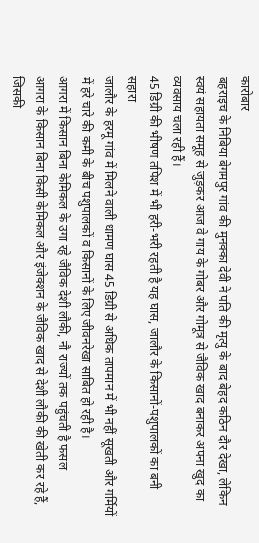कारोबार
बहराइच के निबिया बेगमपुर गांव की मुनक्का देवी ने पति की मृत्यु के बाद बेहद कठिन दौर देखा, लेकिन स्वयं सहायता समूह से जुड़कर आज वे गाय के गोबर और गोमूत्र से जैविक खाद बनाकर अपना खुद का व्यवसाय चला रही हैं।
45 डिग्री की भीषण तपिश में भी हरी-भरी रहती है यह घास, जालौर के किसानों-पशुपालकों का बनी सहारा
जालौर के हरमू गांव में मिलने वाली धामण घास 45 डिग्री से अधिक तापमान में भी नहीं सूखती और गर्मियों में हरे चारे की कमी के बीच पशुपालकों व किसानों के लिए जीवनरेखा साबित हो रही है।
आगरा में किसान बिना केमिकल के उगा रहे जैविक देशी लौकी, नौ राज्यों तक पहुंचती है फसल
आगरा के किसान बिना किसी केमिकल और इंजेक्शन के जैविक खाद से देशी लौकी की खेती कर रहे हैं, जिसकी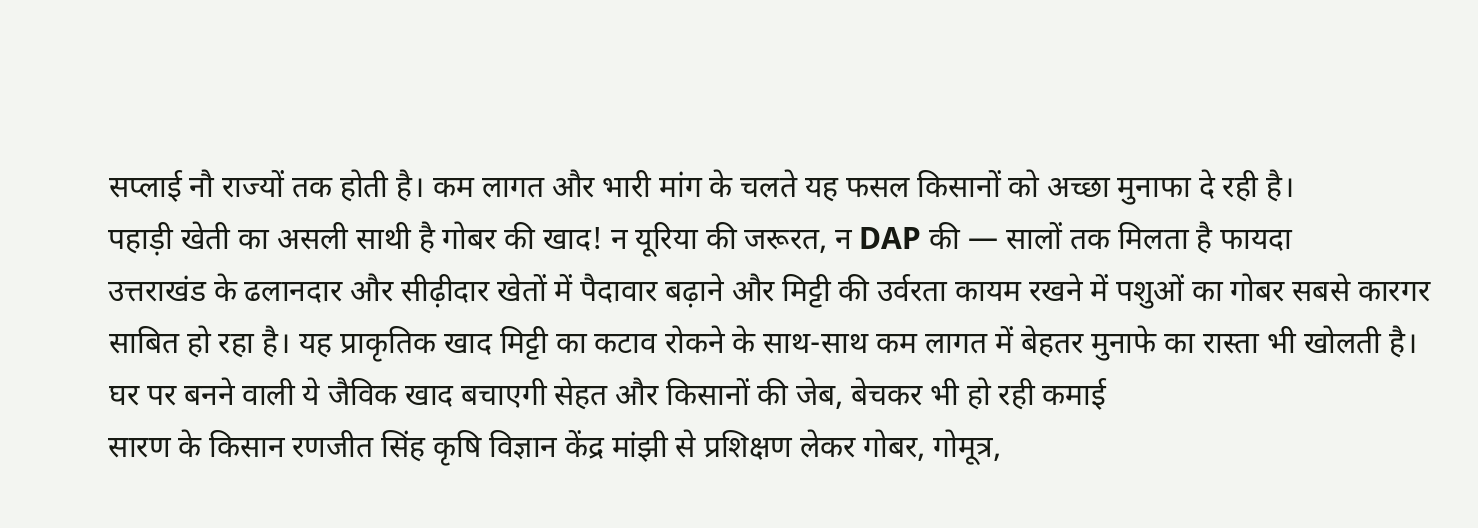सप्लाई नौ राज्यों तक होती है। कम लागत और भारी मांग के चलते यह फसल किसानों को अच्छा मुनाफा दे रही है।
पहाड़ी खेती का असली साथी है गोबर की खाद! न यूरिया की जरूरत, न DAP की — सालों तक मिलता है फायदा
उत्तराखंड के ढलानदार और सीढ़ीदार खेतों में पैदावार बढ़ाने और मिट्टी की उर्वरता कायम रखने में पशुओं का गोबर सबसे कारगर साबित हो रहा है। यह प्राकृतिक खाद मिट्टी का कटाव रोकने के साथ-साथ कम लागत में बेहतर मुनाफे का रास्ता भी खोलती है।
घर पर बनने वाली ये जैविक खाद बचाएगी सेहत और किसानों की जेब, बेचकर भी हो रही कमाई
सारण के किसान रणजीत सिंह कृषि विज्ञान केंद्र मांझी से प्रशिक्षण लेकर गोबर, गोमूत्र,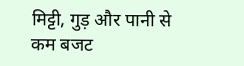मिट्टी, गुड़ और पानी से कम बजट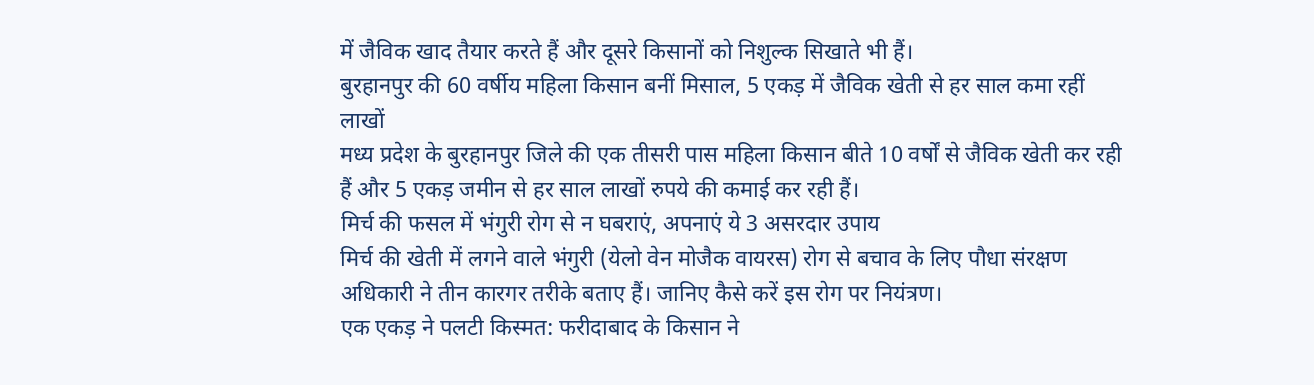में जैविक खाद तैयार करते हैं और दूसरे किसानों को निशुल्क सिखाते भी हैं।
बुरहानपुर की 60 वर्षीय महिला किसान बनीं मिसाल, 5 एकड़ में जैविक खेती से हर साल कमा रहीं लाखों
मध्य प्रदेश के बुरहानपुर जिले की एक तीसरी पास महिला किसान बीते 10 वर्षों से जैविक खेती कर रही हैं और 5 एकड़ जमीन से हर साल लाखों रुपये की कमाई कर रही हैं।
मिर्च की फसल में भंगुरी रोग से न घबराएं, अपनाएं ये 3 असरदार उपाय
मिर्च की खेती में लगने वाले भंगुरी (येलो वेन मोजैक वायरस) रोग से बचाव के लिए पौधा संरक्षण अधिकारी ने तीन कारगर तरीके बताए हैं। जानिए कैसे करें इस रोग पर नियंत्रण।
एक एकड़ ने पलटी किस्मत: फरीदाबाद के किसान ने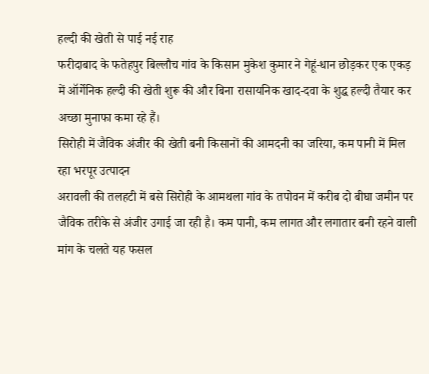हल्दी की खेती से पाई नई राह
फरीदाबाद के फतेहपुर बिल्लौच गांव के किसान मुकेश कुमार ने गेहूं-धान छोड़कर एक एकड़ में ऑर्गेनिक हल्दी की खेती शुरू की और बिना रासायनिक खाद-दवा के शुद्ध हल्दी तैयार कर अच्छा मुनाफा कमा रहे हैं।
सिरोही में जैविक अंजीर की खेती बनी किसानों की आमदनी का जरिया, कम पानी में मिल रहा भरपूर उत्पादन
अरावली की तलहटी में बसे सिरोही के आमथला गांव के तपोवन में करीब दो बीघा जमीन पर जैविक तरीके से अंजीर उगाई जा रही है। कम पानी, कम लागत और लगातार बनी रहने वाली मांग के चलते यह फसल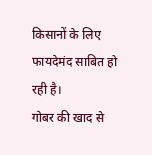किसानों के लिए फायदेमंद साबित हो रही है।
गोबर की खाद से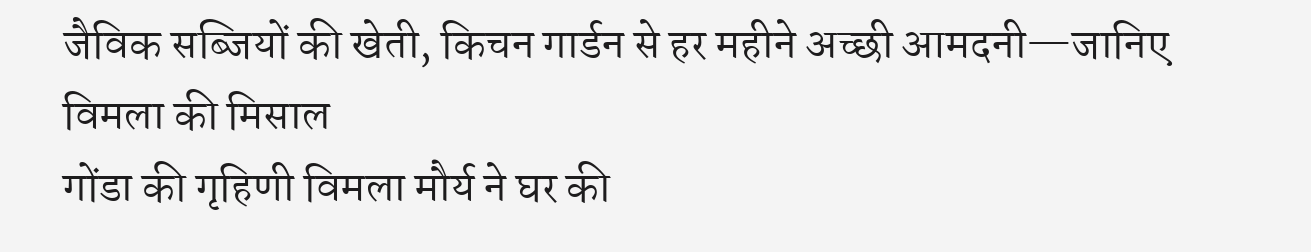जैविक सब्जियों की खेती, किचन गार्डन से हर महीने अच्छी आमदनी—जानिए विमला की मिसाल
गोंडा की गृहिणी विमला मौर्य ने घर की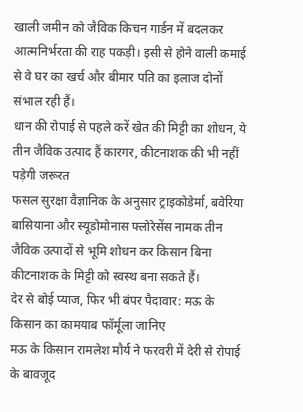खाली जमीन को जैविक किचन गार्डन में बदलकर आत्मनिर्भरता की राह पकड़ी। इसी से होने वाली कमाई से वे घर का खर्च और बीमार पति का इलाज दोनों संभाल रही हैं।
धान की रोपाई से पहले करें खेत की मिट्टी का शोधन, ये तीन जैविक उत्पाद हैं कारगर, कीटनाशक की भी नहीं पड़ेगी जरूरत
फसल सुरक्षा वैज्ञानिक के अनुसार ट्राइकोडेर्मा, बवेरिया बासियाना और स्यूडोमोनास फ्लोरेसेंस नामक तीन जैविक उत्पादों से भूमि शोधन कर किसान बिना कीटनाशक के मिट्टी को स्वस्थ बना सकते हैं।
देर से बोई प्याज, फिर भी बंपर पैदावार: मऊ के किसान का कामयाब फॉर्मूला जानिए
मऊ के किसान रामलेश मौर्य ने फरवरी में देरी से रोपाई के बावजूद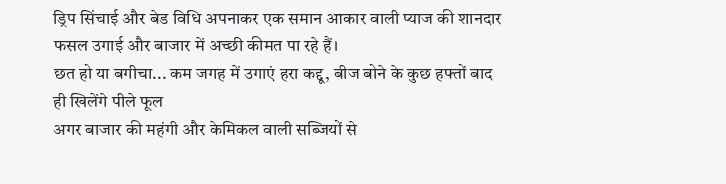ड्रिप सिंचाई और बेड विधि अपनाकर एक समान आकार वाली प्याज की शानदार फसल उगाई और बाजार में अच्छी कीमत पा रहे हैं।
छत हो या बगीचा... कम जगह में उगाएं हरा कद्दू, बीज बोने के कुछ हफ्तों बाद ही खिलेंगे पीले फूल
अगर बाजार की महंगी और केमिकल वाली सब्जियों से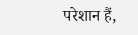परेशान हैं,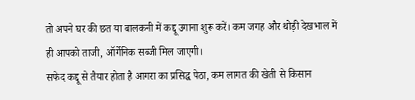तो अपने घर की छत या बालकनी में कद्दू उगाना शुरू करें। कम जगह और थोड़ी देखभाल में ही आपको ताजी, ऑर्गेनिक सब्जी मिल जाएगी।
सफेद कद्दू से तैयार होता है आगरा का प्रसिद्ध पेठा, कम लागत की खेती से किसान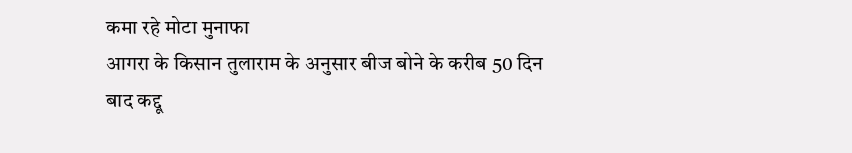कमा रहे मोटा मुनाफा
आगरा के किसान तुलाराम के अनुसार बीज बोने के करीब 50 दिन बाद कद्दू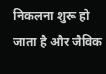निकलना शुरू हो जाता है और जैविक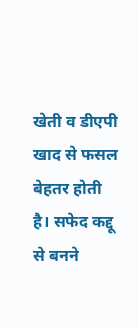खेती व डीएपी खाद से फसल बेहतर होती है। सफेद कद्दू से बनने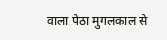वाला पेठा मुगलकाल से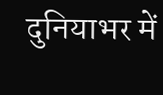दुनियाभर में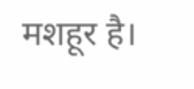मशहूर है।